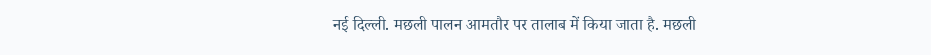नई दिल्ली. मछली पालन आमतौर पर तालाब में किया जाता है. मछली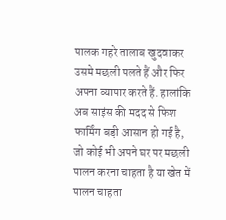पालक गहरे तालाब खुदवाकर उसमे मछली पलते हैं और फिर अपना व्यापार करते हैं. हालांकि अब साइंस की मदद से फिश फार्मिंग बड़ी आसान हो गई है, जो कोई भी अपने घर पर मछली पालन करना चाहता है या खेत में पालन चाहता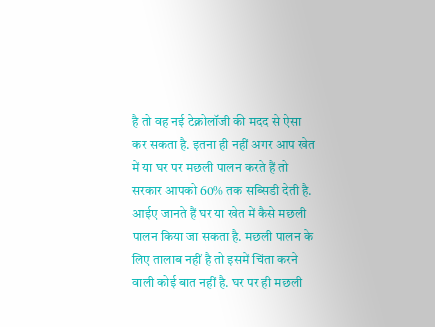है तो वह नई टेक्नोलॉजी की मदद से ऐसा कर सकता है. इतना ही नहीं अगर आप खेत में या घर पर मछली पालन करते हैं तो सरकार आपको 60% तक सब्सिडी देती है.
आईए जानते हैं घर या खेत में कैसे मछली पालन किया जा सकता है. मछली पालन के लिए तालाब नहीं है तो इसमें चिंता करने वाली कोई बात नहीं है. घर पर ही मछली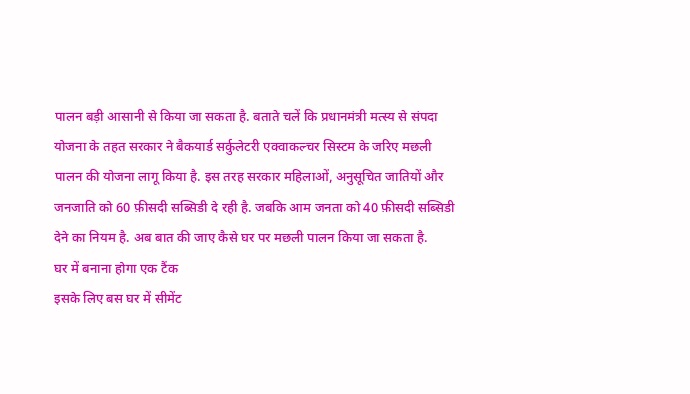पालन बड़ी आसानी से किया जा सकता है. बताते चलें कि प्रधानमंत्री मत्स्य से संपदा योजना के तहत सरकार ने बैकयार्ड सर्कुलेटरी एक्वाकल्चर सिस्टम के जरिए मछली पालन की योजना लागू किया है. इस तरह सरकार महिलाओं, अनुसूचित जातियों और जनजाति को 60 फ़ीसदी सब्सिडी दे रही है. जबकि आम जनता को 40 फ़ीसदी सब्सिडी देने का नियम है. अब बात की जाए कैसे घर पर मछली पालन किया जा सकता है.
घर में बनाना होगा एक टैंक
इसके लिए बस घर में सीमेंट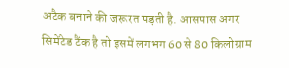अटैक बनाने की जरूरत पड़ती है. आसपास अगर सिमेंटेड टैंक है तो इसमें लगभग 60 से 80 किलोग्राम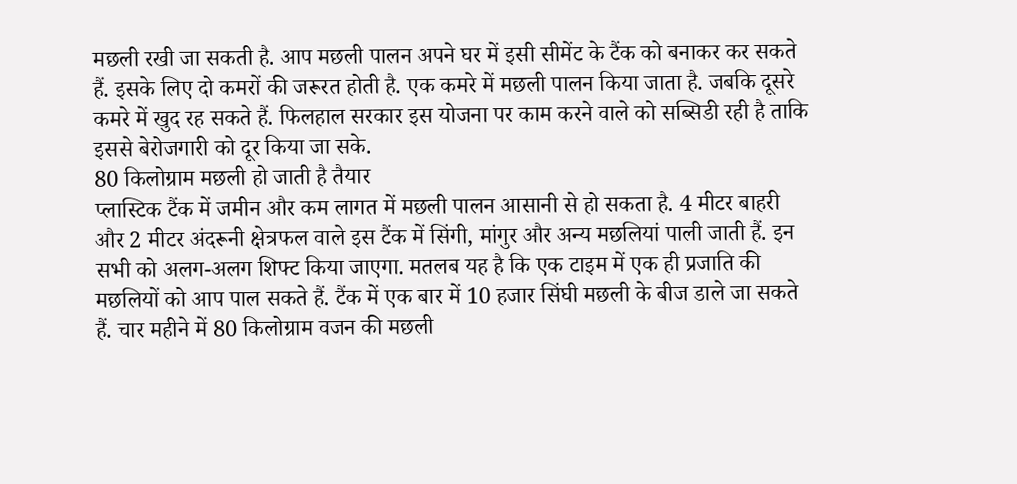मछली रखी जा सकती है. आप मछली पालन अपने घर में इसी सीमेंट के टैंक को बनाकर कर सकते हैं. इसके लिए दो कमरों की जरूरत होती है. एक कमरे में मछली पालन किया जाता है. जबकि दूसरे कमरे में खुद रह सकते हैं. फिलहाल सरकार इस योजना पर काम करने वाले को सब्सिडी रही है ताकि इससे बेरोजगारी को दूर किया जा सके.
80 किलोग्राम मछली हो जाती है तैयार
प्लास्टिक टैंक में जमीन और कम लागत में मछली पालन आसानी से हो सकता है. 4 मीटर बाहरी और 2 मीटर अंदरूनी क्षेत्रफल वाले इस टैंक में सिंगी, मांगुर और अन्य मछलियां पाली जाती हैं. इन सभी को अलग-अलग शिफ्ट किया जाएगा. मतलब यह है कि एक टाइम में एक ही प्रजाति की मछलियों को आप पाल सकते हैं. टैंक में एक बार में 10 हजार सिंघी मछली के बीज डाले जा सकते हैं. चार महीने में 80 किलोग्राम वजन की मछली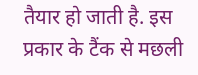तैयार हो जाती है. इस प्रकार के टैंक से मछली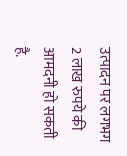उत्पादन पर लगभग 2 लाख रुपये की आमदनी हो सकती है.